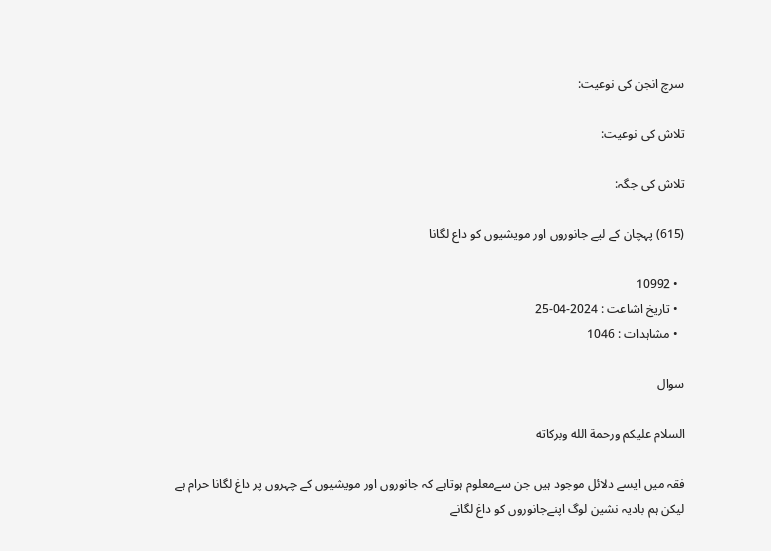سرچ انجن کی نوعیت:

تلاش کی نوعیت:

تلاش کی جگہ:

(615) پہچان کے لیے جانوروں اور مویشیوں کو داع لگانا

  • 10992
  • تاریخ اشاعت : 2024-04-25
  • مشاہدات : 1046

سوال

السلام عليكم ورحمة الله وبركاته

فقہ میں ایسے دلائل موجود ہیں جن سےمعلوم ہوتاہے کہ جانوروں اور مویشیوں کے چہروں پر داغ لگانا حرام ہے لیکن ہم بادیہ نشین لوگ اپنےجانوروں کو داغ لگانے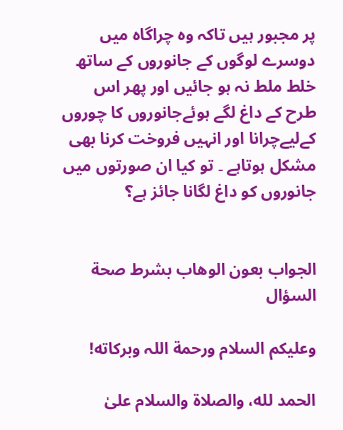پر مجبور ہیں تاکہ وہ چراگاہ میں دوسرے لوگوں کے جانوروں کے ساتھ خلط ملط نہ ہو جائیں اور پھر اس طرح کے داغ لگے ہوئےجانوروں کا چوروں کےلیےچرانا اور انہیں فروخت کرنا بھی مشکل ہوتاہے ۔ تو کیا ان صورتوں میں جانوروں کو داغ لگانا جائز ہے؟


الجواب بعون الوهاب بشرط صحة السؤال

وعلیکم السلام ورحمة اللہ وبرکاته!

الحمد لله، والصلاة والسلام علىٰ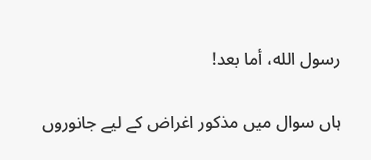رسول الله، أما بعد!

ہاں سوال میں مذکور اغراض کے لیے جانوروں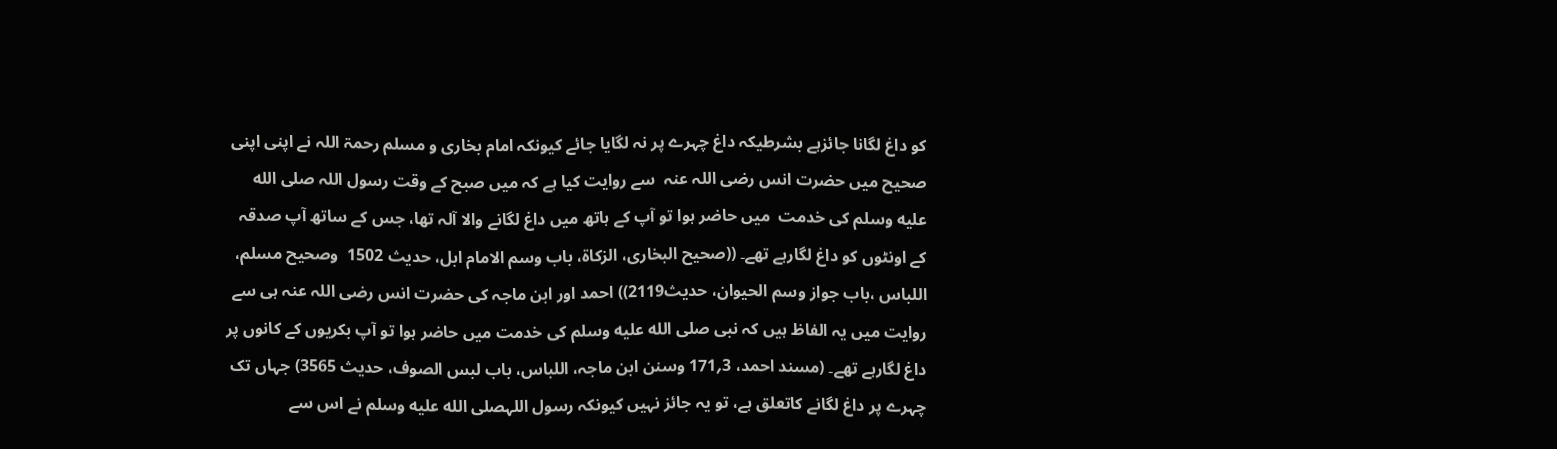کو داغ لگانا جائزہے بشرطیکہ داغ چہرے پر نہ لگایا جائے کیونکہ امام بخاری و مسلم رحمۃ اللہ نے اپنی اپنی صحیح میں حضرت انس رضی اللہ عنہ  سے روایت کیا ہے کہ میں صبح کے وقت رسول اللہ صلى الله عليه وسلم کی خدمت  میں حاضر ہوا تو آپ کے ہاتھ میں داغ لگانے والا آلہ تھا، جس کے ساتھ آپ صدقہ کے اونٹوں کو داغ لگارہے تھے۔ ((صحیح البخاری، الزکاة، باب وسم الامام ابل، حدیث 1502  وصحیح مسلم، اللباس ،باب جواز وسم الحیوان، حدیث2119)) احمد اور ابن ماجہ کی حضرت انس رضی اللہ عنہ ہی سے روایت میں یہ الفاظ ہیں کہ نبی صلى الله عليه وسلم کی خدمت میں حاضر ہوا تو آپ بکریوں کے کانوں پر داغ لگارہے تھے۔ (مسند احمد، 3؍171 وسنن ابن ماجہ، اللباس، باب لبس الصوف، حدیث 3565) جہاں تک چہرے پر داغ لگانے کاتعلق ہے، تو یہ جائز نہیں کیونکہ رسول اللہصلى الله عليه وسلم نے اس سے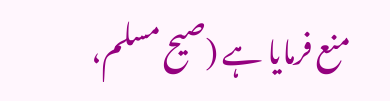منع فرمایا ہے (صیح مسلم،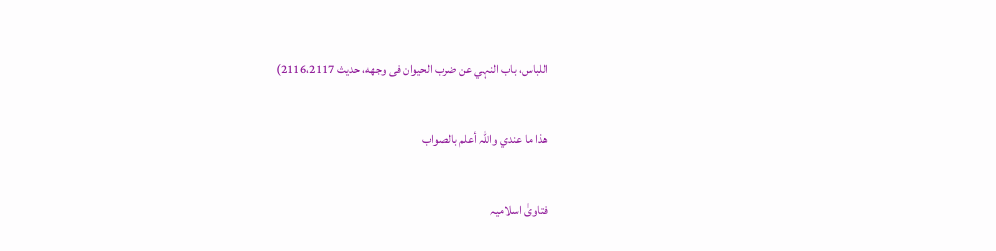اللباس، باب النہي عن ضرب الحیوان فی وجهه، حدیث 2116،2117)

ھذا ما عندي واللہ أعلم بالصواب

فتاویٰ اسلامیہ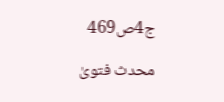ج4ص469

محدث فتویٰ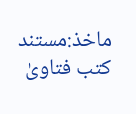ماخذ:مستند کتب فتاویٰ